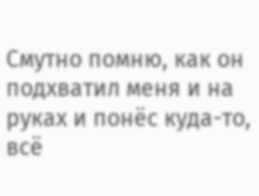Смутно помню, как он подхватил меня и на руках и понёс куда-то, всё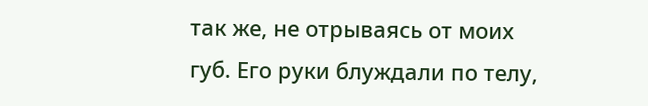так же, не отрываясь от моих губ. Его руки блуждали по телу,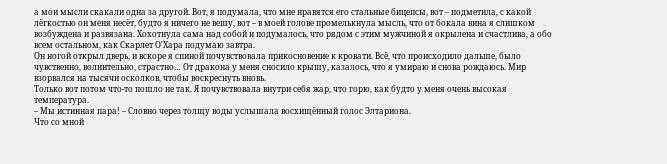а мои мысли скакали одна за другой. Вот, я подумала, что мне нравятся его стальные бицепсы, вот – подметила, с какой лёгкостью он меня несёт, будто я ничего не вешу, вот – в моей голове промелькнула мысль, что от бокала вина я слишком возбуждена и развязана. Хохотнула сама над собой и подумалось, что рядом с этим мужчиной я окрылена и счастлива, а обо всем остальном, как Скарлет О'Хара подумаю завтра.
Он ногой открыл дверь, и вскоре я спиной почувствовала прикосновение к кровати. Всё, что происходило дальше, было чувственно, волнительно, страстно… От дракона у меня сносило крышу, казалось, что я умираю и снова рождаюсь. Мир взорвался на тысячи осколков, чтобы воскреснуть вновь.
Только вот потом что-то пошло не так. Я почувствовала внутри себя жар, что горю, как будто у меня очень высокая температура.
– Мы истинная пара! – Словно через толщу воды услышала восхищённый голос Элтариона.
Что со мной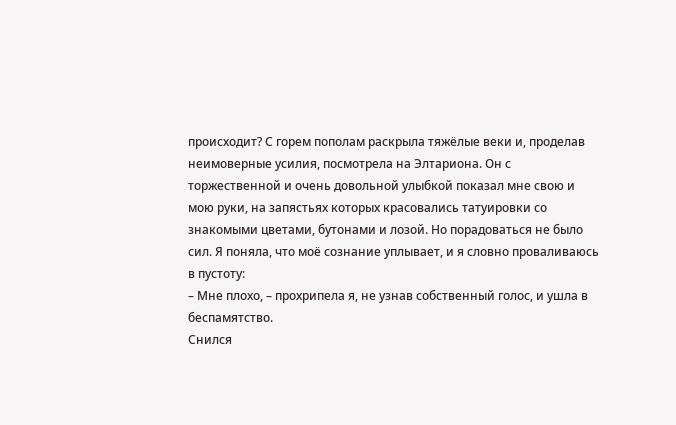происходит? С горем пополам раскрыла тяжёлые веки и, проделав неимоверные усилия, посмотрела на Элтариона. Он с торжественной и очень довольной улыбкой показал мне свою и мою руки, на запястьях которых красовались татуировки со знакомыми цветами, бутонами и лозой. Но порадоваться не было сил. Я поняла, что моё сознание уплывает, и я словно проваливаюсь в пустоту:
– Мне плохо, – прохрипела я, не узнав собственный голос, и ушла в беспамятство.
Снился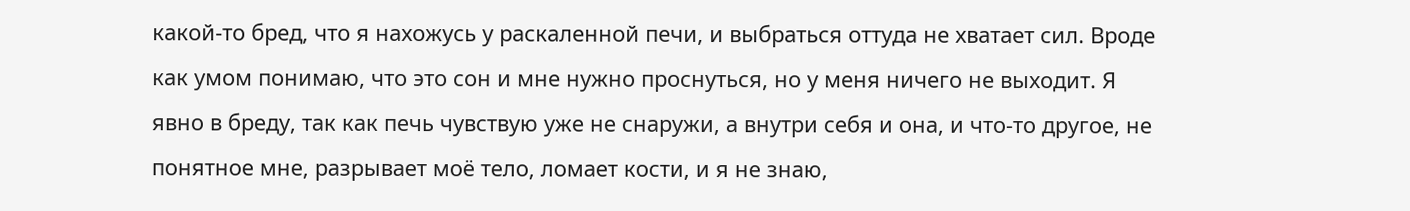какой-то бред, что я нахожусь у раскаленной печи, и выбраться оттуда не хватает сил. Вроде как умом понимаю, что это сон и мне нужно проснуться, но у меня ничего не выходит. Я явно в бреду, так как печь чувствую уже не снаружи, а внутри себя и она, и что-то другое, не понятное мне, разрывает моё тело, ломает кости, и я не знаю,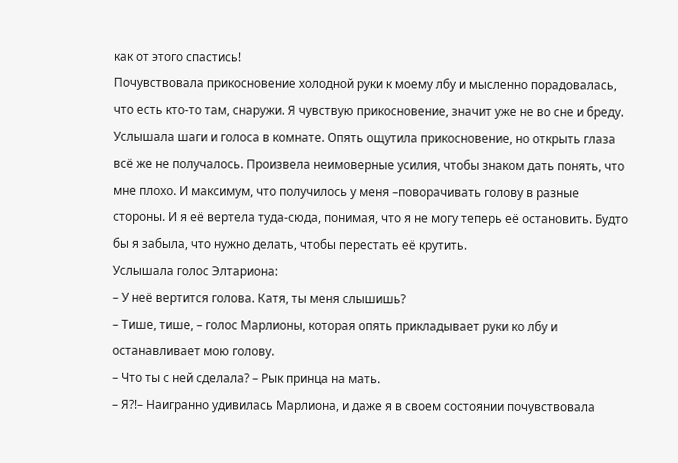как от этого спастись!
Почувствовала прикосновение холодной руки к моему лбу и мысленно порадовалась, что есть кто-то там, снаружи. Я чувствую прикосновение, значит уже не во сне и бреду.
Услышала шаги и голоса в комнате. Опять ощутила прикосновение, но открыть глаза всё же не получалось. Произвела неимоверные усилия, чтобы знаком дать понять, что мне плохо. И максимум, что получилось у меня –поворачивать голову в разные стороны. И я её вертела туда-сюда, понимая, что я не могу теперь её остановить. Будто бы я забыла, что нужно делать, чтобы перестать её крутить.
Услышала голос Элтариона:
– У неё вертится голова. Катя, ты меня слышишь?
– Тише, тише, – голос Марлионы, которая опять прикладывает руки ко лбу и останавливает мою голову.
– Что ты с ней сделала? – Рык принца на мать.
– Я?!– Наигранно удивилась Марлиона, и даже я в своем состоянии почувствовала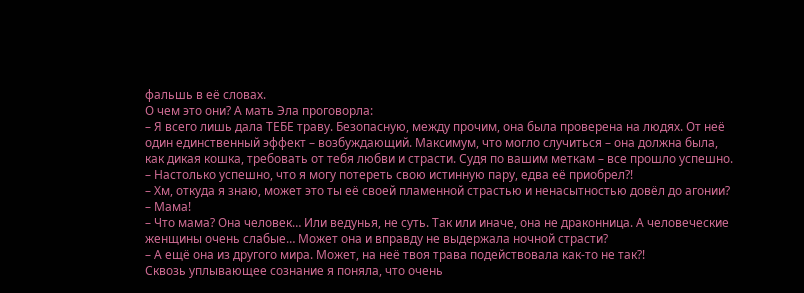фальшь в её словах.
О чем это они? А мать Эла проговорла:
– Я всего лишь дала ТЕБЕ траву. Безопасную, между прочим, она была проверена на людях. От неё один единственный эффект – возбуждающий. Максимум, что могло случиться – она должна была, как дикая кошка, требовать от тебя любви и страсти. Судя по вашим меткам – все прошло успешно.
– Настолько успешно, что я могу потереть свою истинную пару, едва её приобрел?!
– Хм, откуда я знаю, может это ты её своей пламенной страстью и ненасытностью довёл до агонии?
– Мама!
– Что мама? Она человек… Или ведунья, не суть. Так или иначе, она не драконница. А человеческие женщины очень слабые… Может она и вправду не выдержала ночной страсти?
– А ещё она из другого мира. Может, на неё твоя трава подействовала как-то не так?!
Сквозь уплывающее сознание я поняла, что очень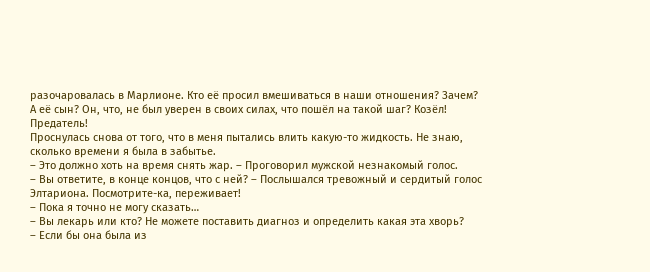разочаровалась в Марлионе. Кто её просил вмешиваться в наши отношения? Зачем?
А её сын? Он, что, не был уверен в своих силах, что пошёл на такой шаг? Козёл! Предатель!
Проснулась снова от того, что в меня пытались влить какую-то жидкость. Не знаю, сколько времени я была в забытье.
– Это должно хоть на время снять жар. – Проговорил мужской незнакомый голос.
– Вы ответите, в конце концов, что с ней? – Послышался тревожный и сердитый голос Элтариона. Посмотрите-ка, переживает!
– Пока я точно не могу сказать…
– Вы лекарь или кто? Не можете поставить диагноз и определить какая эта хворь?
– Если бы она была из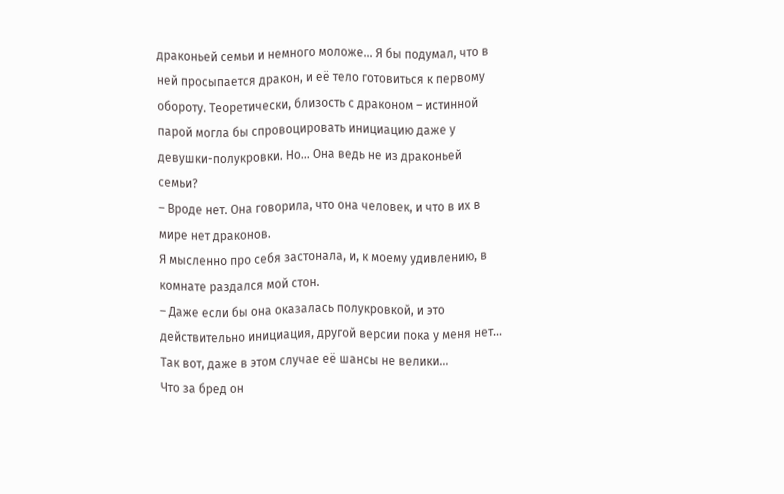драконьей семьи и немного моложе… Я бы подумал, что в ней просыпается дракон, и её тело готовиться к первому обороту. Теоретически, близость с драконом – истинной парой могла бы спровоцировать инициацию даже у девушки-полукровки. Но… Она ведь не из драконьей семьи?
– Вроде нет. Она говорила, что она человек, и что в их в мире нет драконов.
Я мысленно про себя застонала, и, к моему удивлению, в комнате раздался мой стон.
– Даже если бы она оказалась полукровкой, и это действительно инициация, другой версии пока у меня нет… Так вот, даже в этом случае её шансы не велики…
Что за бред он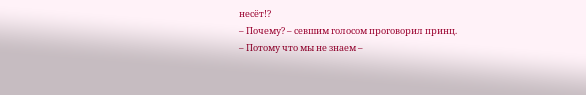несёт!?
– Почему? – севшим голосом проговорил принц.
– Потому что мы не знаем –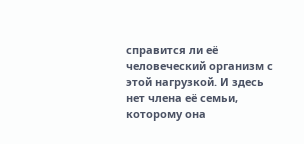справится ли её человеческий организм с этой нагрузкой. И здесь нет члена её семьи, которому она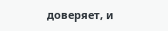доверяет, и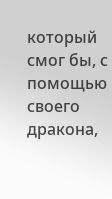который смог бы, с помощью своего дракона,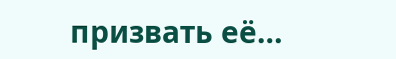призвать её…